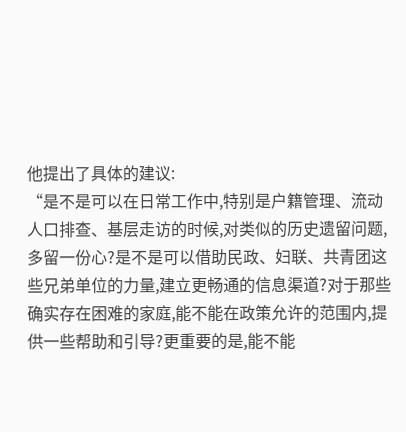他提出了具体的建议:
“是不是可以在日常工作中,特别是户籍管理、流动人口排查、基层走访的时候,对类似的历史遗留问题,多留一份心?是不是可以借助民政、妇联、共青团这些兄弟单位的力量,建立更畅通的信息渠道?对于那些确实存在困难的家庭,能不能在政策允许的范围内,提供一些帮助和引导?更重要的是,能不能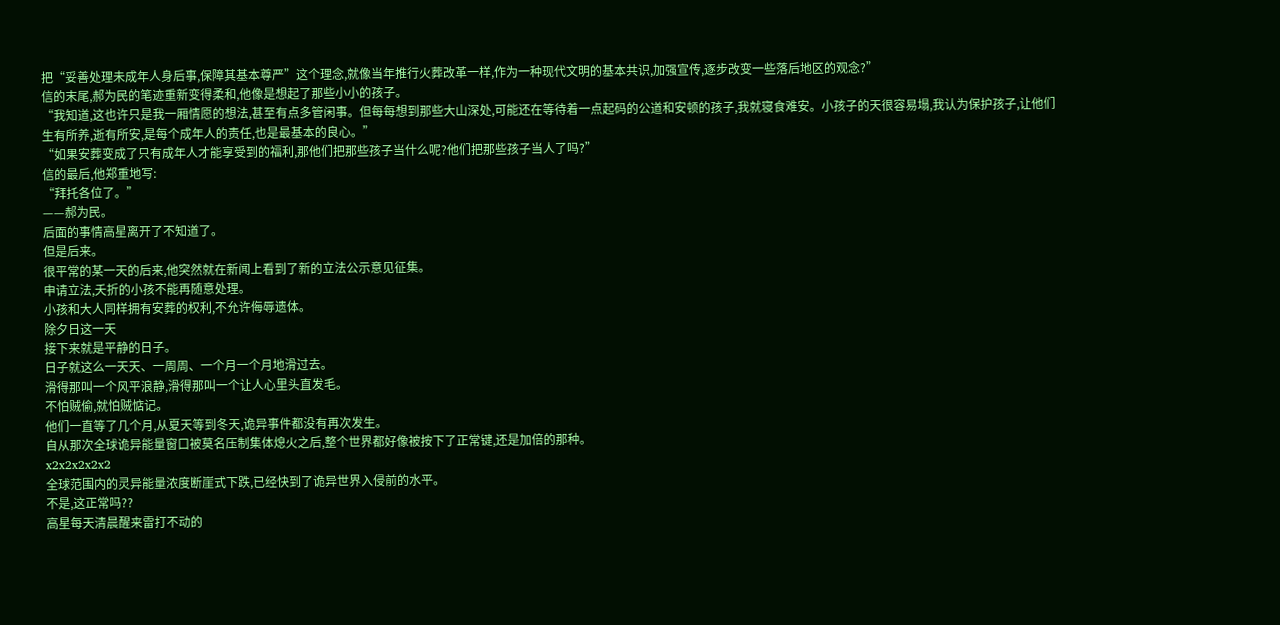把“妥善处理未成年人身后事,保障其基本尊严”这个理念,就像当年推行火葬改革一样,作为一种现代文明的基本共识,加强宣传,逐步改变一些落后地区的观念?”
信的末尾,郝为民的笔迹重新变得柔和,他像是想起了那些小小的孩子。
“我知道,这也许只是我一厢情愿的想法,甚至有点多管闲事。但每每想到那些大山深处,可能还在等待着一点起码的公道和安顿的孩子,我就寝食难安。小孩子的天很容易塌,我认为保护孩子,让他们生有所养,逝有所安,是每个成年人的责任,也是最基本的良心。”
“如果安葬变成了只有成年人才能享受到的福利,那他们把那些孩子当什么呢?他们把那些孩子当人了吗?”
信的最后,他郑重地写:
“拜托各位了。”
——郝为民。
后面的事情高星离开了不知道了。
但是后来。
很平常的某一天的后来,他突然就在新闻上看到了新的立法公示意见征集。
申请立法,夭折的小孩不能再随意处理。
小孩和大人同样拥有安葬的权利,不允许侮辱遗体。
除夕日这一天
接下来就是平静的日子。
日子就这么一天天、一周周、一个月一个月地滑过去。
滑得那叫一个风平浪静,滑得那叫一个让人心里头直发毛。
不怕贼偷,就怕贼惦记。
他们一直等了几个月,从夏天等到冬天,诡异事件都没有再次发生。
自从那次全球诡异能量窗口被莫名压制集体熄火之后,整个世界都好像被按下了正常键,还是加倍的那种。
x2x2x2x2x2
全球范围内的灵异能量浓度断崖式下跌,已经快到了诡异世界入侵前的水平。
不是,这正常吗??
高星每天清晨醒来雷打不动的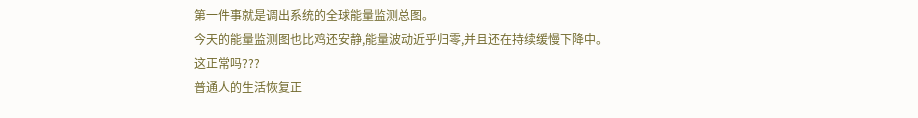第一件事就是调出系统的全球能量监测总图。
今天的能量监测图也比鸡还安静,能量波动近乎归零,并且还在持续缓慢下降中。
这正常吗???
普通人的生活恢复正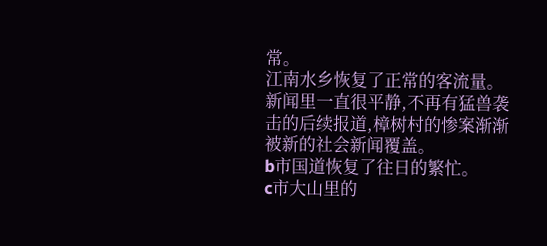常。
江南水乡恢复了正常的客流量。
新闻里一直很平静,不再有猛兽袭击的后续报道,樟树村的惨案渐渐被新的社会新闻覆盖。
b市国道恢复了往日的繁忙。
c市大山里的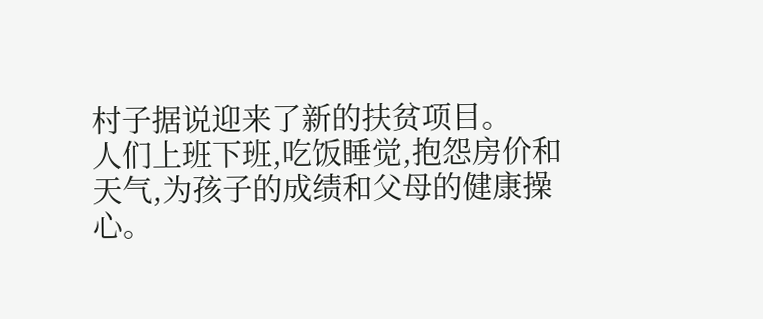村子据说迎来了新的扶贫项目。
人们上班下班,吃饭睡觉,抱怨房价和天气,为孩子的成绩和父母的健康操心。